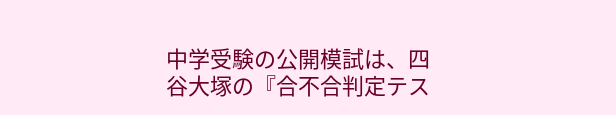中学受験の公開模試は、四谷大塚の『合不合判定テス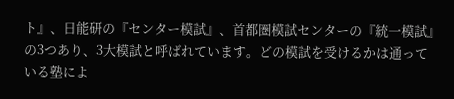ト』、日能研の『センター模試』、首都圏模試センターの『統一模試』の3つあり、3大模試と呼ばれています。どの模試を受けるかは通っている塾によ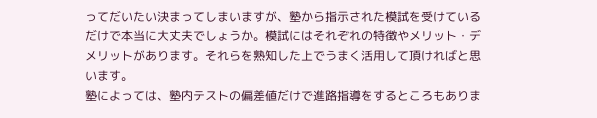ってだいたい決まってしまいますが、塾から指示された模試を受けているだけで本当に大丈夫でしょうか。模試にはそれぞれの特徴やメリット・デメリットがあります。それらを熟知した上でうまく活用して頂ければと思います。
塾によっては、塾内テストの偏差値だけで進路指導をするところもありま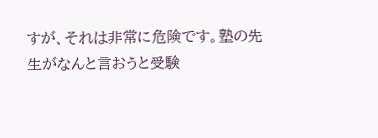すが、それは非常に危険です。塾の先生がなんと言おうと受験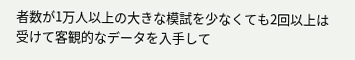者数が1万人以上の大きな模試を少なくても2回以上は受けて客観的なデータを入手して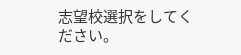志望校選択をしてください。